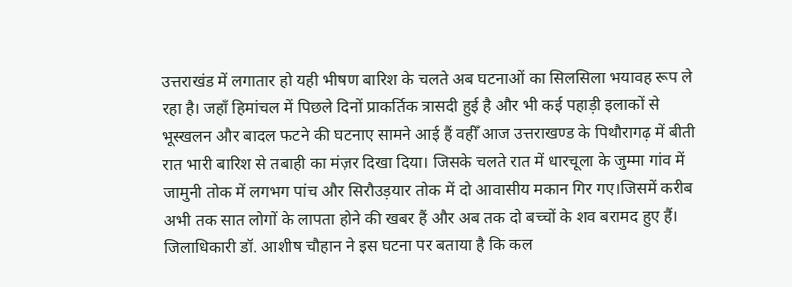उत्तराखंड में लगातार हो यही भीषण बारिश के चलते अब घटनाओं का सिलसिला भयावह रूप ले रहा है। जहाँ हिमांचल में पिछले दिनों प्राकर्तिक त्रासदी हुई है और भी कई पहाड़ी इलाकों से भूस्खलन और बादल फटने की घटनाए सामने आई हैं वहीँ आज उत्तराखण्ड के पिथौरागढ़ में बीती रात भारी बारिश से तबाही का मंज़र दिखा दिया। जिसके चलते रात में धारचूला के जुम्मा गांव में जामुनी तोक में लगभग पांच और सिरौउड़यार तोक में दो आवासीय मकान गिर गए।जिसमें करीब अभी तक सात लोगों के लापता होने की खबर हैं और अब तक दो बच्चों के शव बरामद हुए हैं। जिलाधिकारी डॉ. आशीष चौहान ने इस घटना पर बताया है कि कल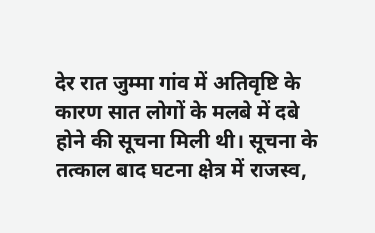देर रात जुम्मा गांव में अतिवृष्टि के कारण सात लोगों के मलबे में दबे होने की सूचना मिली थी। सूचना के तत्काल बाद घटना क्षेत्र में राजस्व,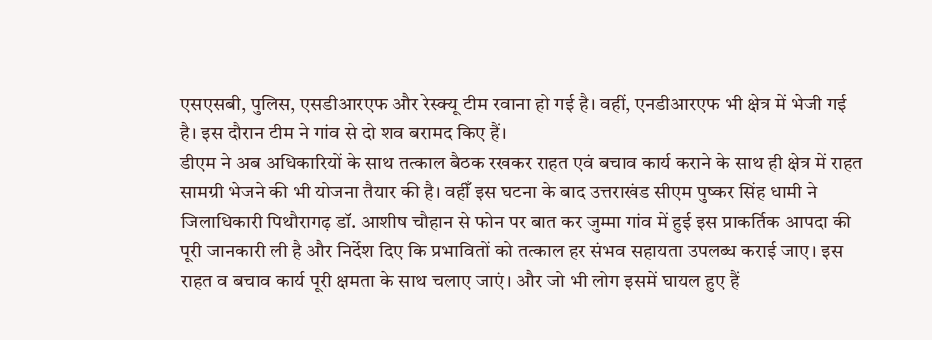एसएसबी, पुलिस, एसडीआरएफ और रेस्क्यू टीम रवाना हो गई है। वहीं, एनडीआरएफ भी क्षेत्र में भेजी गई है। इस दौरान टीम ने गांव से दो शव बरामद किए हैं।
डीएम ने अब अधिकारियों के साथ तत्काल बैठक रखकर राहत एवं बचाव कार्य कराने के साथ ही क्षेत्र में राहत सामग्री भेजने की भी योजना तैयार की है। वहीँ इस घटना के बाद उत्तराखंड सीएम पुष्कर सिंह धामी ने जिलाधिकारी पिथौरागढ़ डॉ. आशीष चौहान से फोन पर बात कर जुम्मा गांव में हुई इस प्राकर्तिक आपदा की पूरी जानकारी ली है और निर्देश दिए कि प्रभावितों को तत्काल हर संभव सहायता उपलब्ध कराई जाए। इस राहत व बचाव कार्य पूरी क्षमता के साथ चलाए जाएं। और जो भी लोग इसमें घायल हुए हैं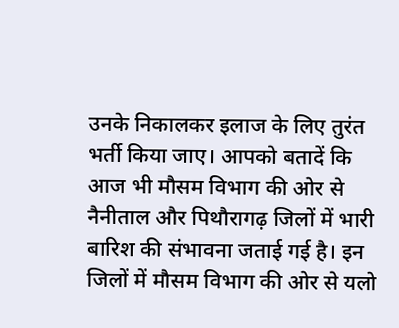उनके निकालकर इलाज के लिए तुरंत भर्ती किया जाए। आपको बतादें कि आज भी मौसम विभाग की ओर से नैनीताल और पिथौरागढ़ जिलों में भारी बारिश की संभावना जताई गई है। इन जिलों में मौसम विभाग की ओर से यलो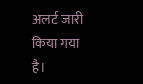अलर्ट जारी किया गया है।